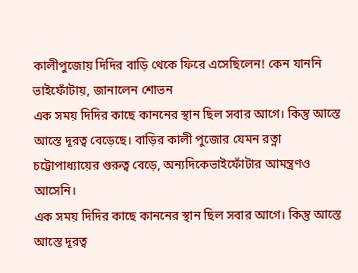কালীপুজোয় দিদির বাড়ি থেকে ফিরে এসেছিলেন! কেন যাননি ভাইফোঁটায়, জানালেন শোভন
এক সময় দিদির কাছে কাননের স্থান ছিল সবার আগে। কিন্তু আস্তে আস্তে দূরত্ব বেড়েছে। বাড়ির কালী পুজোর যেমন রত্না চট্টোপাধ্যায়ের গুরুত্ব বেড়ে, অন্যদিকেভাইফোঁটার আমন্ত্রণও আসেনি।
এক সময় দিদির কাছে কাননের স্থান ছিল সবার আগে। কিন্তু আস্তে আস্তে দূরত্ব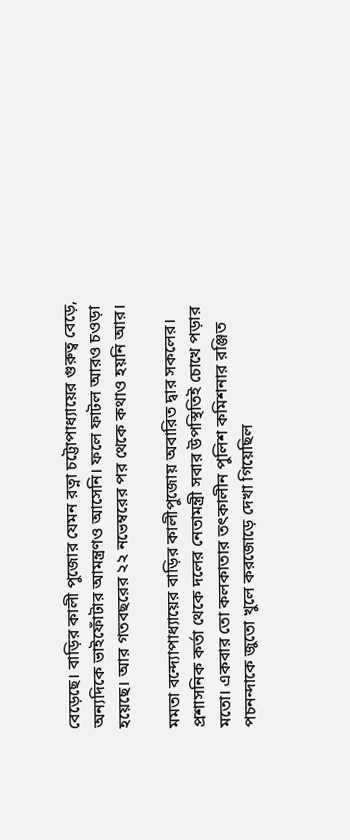বেড়েছে। বাড়ির কালী পুজোর যেমন রত্না চট্টোপাধ্যায়ের গুরুত্ব বেড়ে, অন্যদিকে ভাইফোঁটার আমন্ত্রণও আসেনি। ফলে ফাটল আরও চওড়া হয়েছে। আর গতবছরের ২২ নভেম্বরের পর থেকে কথাও হয়নি আর।

মমতা বন্দ্যোপাধ্যায়ের বাড়ির কালীপুজোয় অবারিত দ্বার সকলের। প্রশাসনিক কর্তা থেকে দলের নেতামন্ত্রী সবার উপস্থিতিই চোখে পড়ার মতো। একবার তো কলকাতার তৎকালীন পুলিশ কমিশনার রঞ্জিত পচনন্দাকে জুতো খুলে করজোড়ে দেখা গিয়েছিল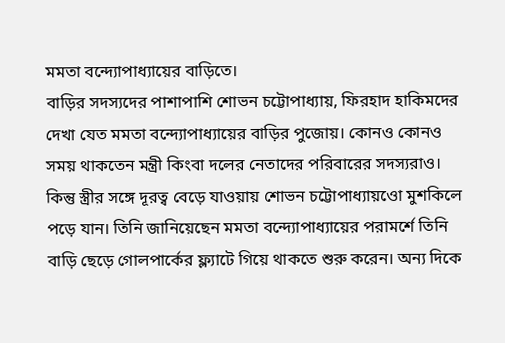মমতা বন্দ্যোপাধ্যায়ের বাড়িতে।
বাড়ির সদস্যদের পাশাপাশি শোভন চট্টোপাধ্যায়, ফিরহাদ হাকিমদের দেখা যেত মমতা বন্দ্যোপাধ্যায়ের বাড়ির পুজোয়। কোনও কোনও সময় থাকতেন মন্ত্রী কিংবা দলের নেতাদের পরিবারের সদস্যরাও। কিন্তু স্ত্রীর সঙ্গে দূরত্ব বেড়ে যাওয়ায় শোভন চট্টোপাধ্যায়ওো মুশকিলে পড়ে যান। তিনি জানিয়েছেন মমতা বন্দ্যোপাধ্যায়ের পরামর্শে তিনি বাড়ি ছেড়ে গোলপার্কের ফ্ল্যাটে গিয়ে থাকতে শুরু করেন। অন্য দিকে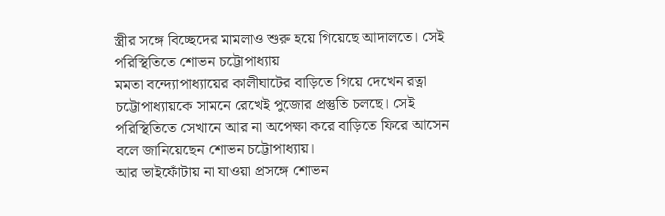স্ত্রীর সঙ্গে বিচ্ছেদের মামলাও শুরু হয়ে গিয়েছে আদালতে। সেই পরিস্থিতিতে শোভন চট্টোপাধ্যায়
মমতা বন্দ্যোপাধ্যায়ের কালীঘাটের বাড়িতে গিয়ে দেখেন রত্না চট্টোপাধ্যায়কে সামনে রেখেই পুজোর প্রস্তুতি চলছে। সেই পরিস্থিতিতে সেখানে আর না অপেক্ষা করে বাড়িতে ফিরে আসেন বলে জানিয়েছেন শোভন চট্টোপাধ্যায়।
আর ভাইফোঁটায় না যাওয়া প্রসঙ্গে শোভন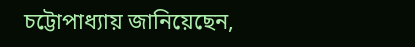চট্টোপাধ্যায় জানিয়েছেন,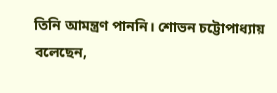তিনি আমন্ত্রণ পাননি। শোভন চট্টোপাধ্যায় বলেছেন,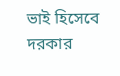ভাই হিসেবে দরকার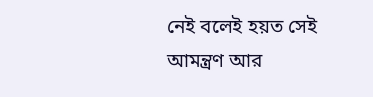নেই বলেই হয়ত সেই আমন্ত্রণ আর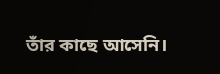তাঁর কাছে আসেনি।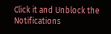Click it and Unblock the Notifications